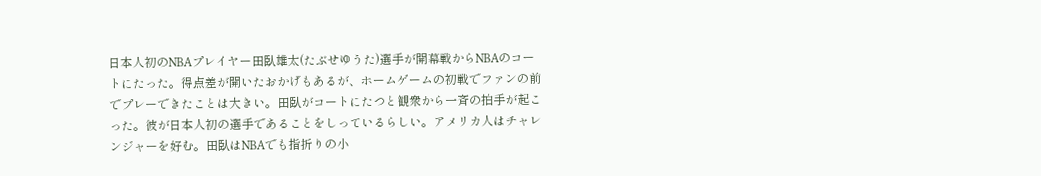日本人初のNBAプレイヤー田臥雄太(たぶせゆうた)選手が開幕戦からNBAのコートにたった。得点差が開いたおかげもあるが、ホームゲームの初戦でファンの前でプレーできたことは大きい。田臥がコートにたつと観衆から一斉の拍手が起こった。彼が日本人初の選手であることをしっているらしい。アメリカ人はチャレンジャーを好む。田臥はNBAでも指折りの小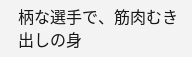柄な選手で、筋肉むき出しの身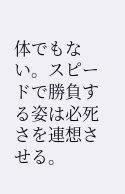体でもない。スピードで勝負する姿は必死さを連想させる。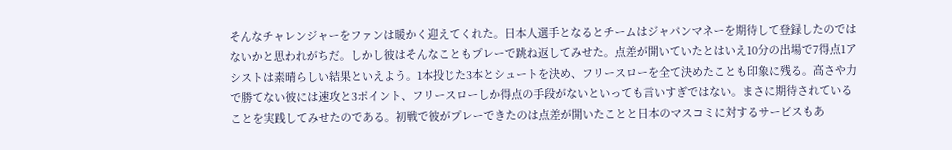そんなチャレンジャーをファンは暖かく迎えてくれた。日本人選手となるとチームはジャパンマネーを期待して登録したのではないかと思われがちだ。しかし彼はそんなこともプレーで跳ね返してみせた。点差が開いていたとはいえ10分の出場で7得点1アシストは素晴らしい結果といえよう。1本投じた3本とシュートを決め、フリースローを全て決めたことも印象に残る。高さや力で勝てない彼には速攻と3ポイント、フリースローしか得点の手段がないといっても言いすぎではない。まさに期待されていることを実践してみせたのである。初戦で彼がプレーできたのは点差が開いたことと日本のマスコミに対するサービスもあ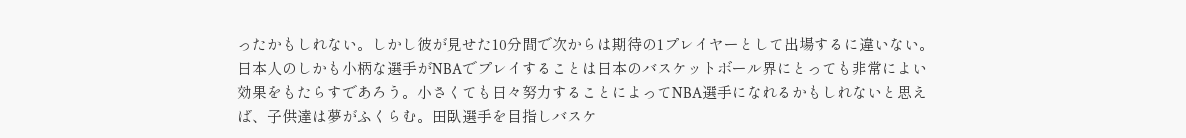ったかもしれない。しかし彼が見せた10分間で次からは期待の1プレイヤーとして出場するに違いない。
日本人のしかも小柄な選手がNBAでプレイすることは日本のバスケットボール界にとっても非常によい効果をもたらすであろう。小さくても日々努力することによってNBA選手になれるかもしれないと思えば、子供達は夢がふくらむ。田臥選手を目指しバスケ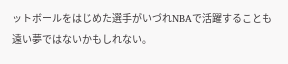ットボールをはじめた選手がいづれNBAで活躍することも遠い夢ではないかもしれない。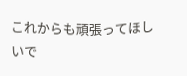これからも頑張ってほしいで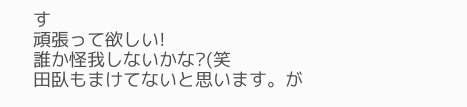す
頑張って欲しい!
誰か怪我しないかな?(笑
田臥もまけてないと思います。が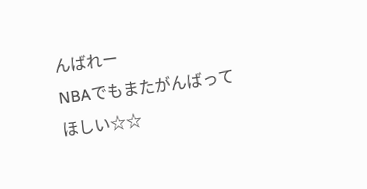んばれー
NBAでもまたがんばってほしい☆☆